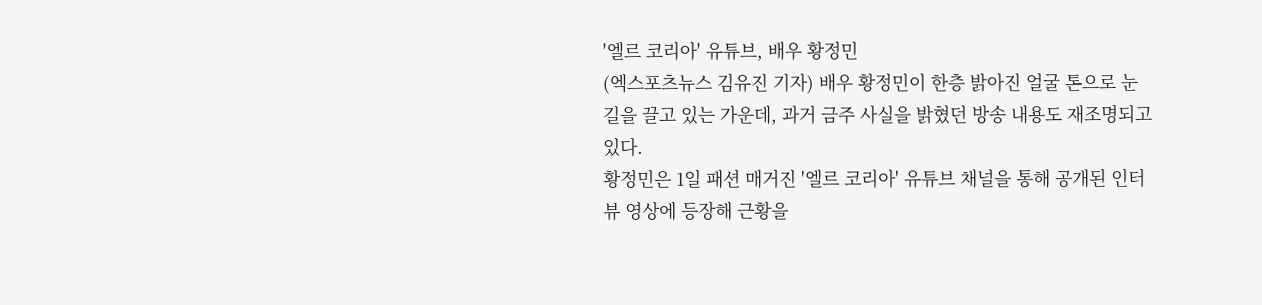'엘르 코리아' 유튜브, 배우 황정민
(엑스포츠뉴스 김유진 기자) 배우 황정민이 한층 밝아진 얼굴 톤으로 눈길을 끌고 있는 가운데, 과거 금주 사실을 밝혔던 방송 내용도 재조명되고 있다.
황정민은 1일 패션 매거진 '엘르 코리아' 유튜브 채널을 통해 공개된 인터뷰 영상에 등장해 근황을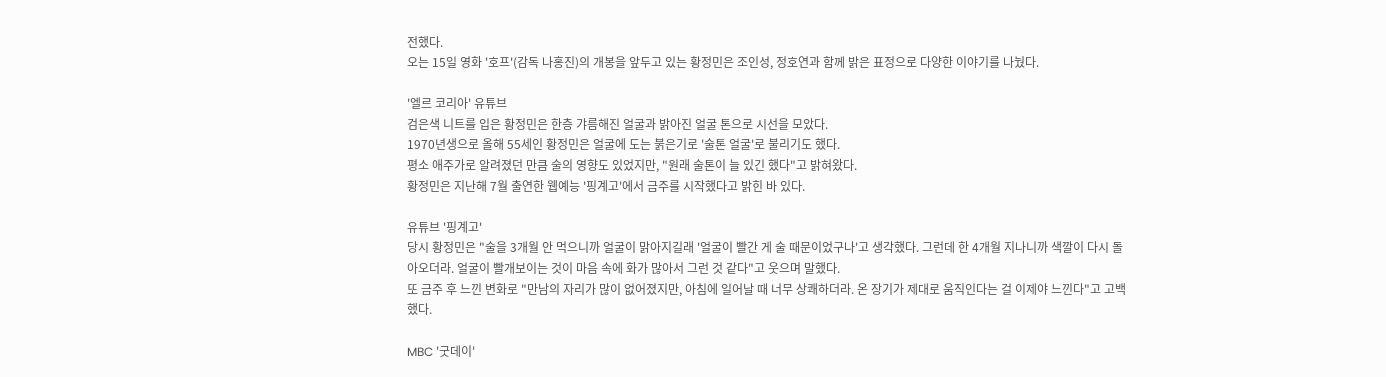전했다.
오는 15일 영화 '호프'(감독 나홍진)의 개봉을 앞두고 있는 황정민은 조인성, 정호연과 함께 밝은 표정으로 다양한 이야기를 나눴다.

'엘르 코리아' 유튜브
검은색 니트를 입은 황정민은 한층 갸름해진 얼굴과 밝아진 얼굴 톤으로 시선을 모았다.
1970년생으로 올해 55세인 황정민은 얼굴에 도는 붉은기로 '술톤 얼굴'로 불리기도 했다.
평소 애주가로 알려졌던 만큼 술의 영향도 있었지만, "원래 술톤이 늘 있긴 했다"고 밝혀왔다.
황정민은 지난해 7월 출연한 웹예능 '핑계고'에서 금주를 시작했다고 밝힌 바 있다.

유튜브 '핑계고'
당시 황정민은 "술을 3개월 안 먹으니까 얼굴이 맑아지길래 '얼굴이 빨간 게 술 때문이었구나'고 생각했다. 그런데 한 4개월 지나니까 색깔이 다시 돌아오더라. 얼굴이 빨개보이는 것이 마음 속에 화가 많아서 그런 것 같다"고 웃으며 말했다.
또 금주 후 느낀 변화로 "만남의 자리가 많이 없어졌지만, 아침에 일어날 때 너무 상쾌하더라. 온 장기가 제대로 움직인다는 걸 이제야 느낀다"고 고백했다.

MBC '굿데이'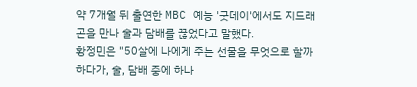약 7개월 뒤 출연한 MBC 예능 '굿데이'에서도 지드래곤을 만나 술과 담배를 끊었다고 말했다.
황정민은 "50살에 나에게 주는 선물을 무엇으로 할까 하다가, 술, 담배 중에 하나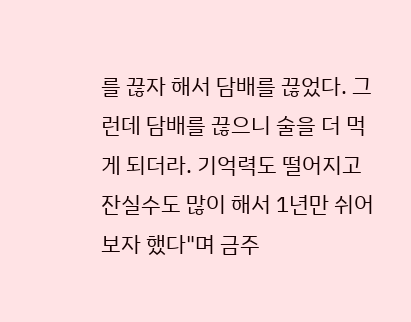를 끊자 해서 담배를 끊었다. 그런데 담배를 끊으니 술을 더 먹게 되더라. 기억력도 떨어지고 잔실수도 많이 해서 1년만 쉬어보자 했다"며 금주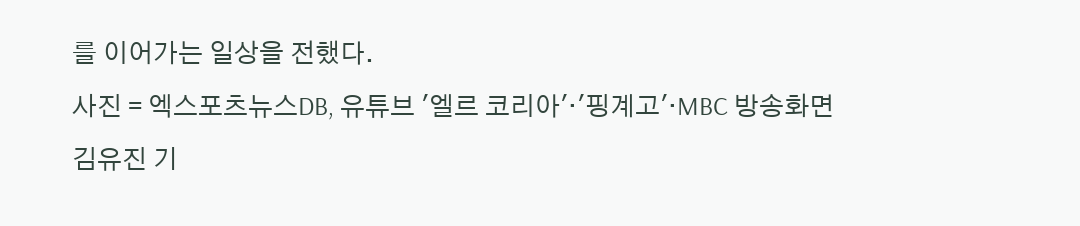를 이어가는 일상을 전했다.
사진 = 엑스포츠뉴스DB, 유튜브 '엘르 코리아'·'핑계고'·MBC 방송화면
김유진 기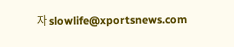자 slowlife@xportsnews.com